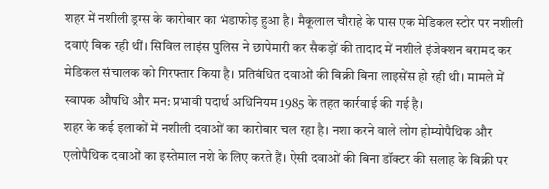शहर में नशीली ड्रग्स के कारोबार का भंडाफोड़ हुआ है। मैकूलाल चौराहे के पास एक मेडिकल स्टोर पर नशीली दवाएं बिक रही थीं। सिविल लाइंस पुलिस ने छापेमारी कर सैकड़ों की तादाद में नशीले इंजेक्शन बरामद कर मेडिकल संचालक को गिरफ्तार किया है। प्रतिबंधित दवाओं की बिक्री बिना लाइसेंस हो रही थी। मामले में स्वापक औषधि और मन: प्रभावी पदार्थ अधिनियम 1985 के तहत कार्रवाई की गई है।
शहर के कई इलाकों में नशीली दवाओं का कारोबार चल रहा है। नशा करने वाले लोग होम्योपैथिक और एलोपैथिक दवाओं का इस्तेमाल नशे के लिए करते हैं। ऐसी दवाओं की बिना डॉक्टर की सलाह के बिक्री पर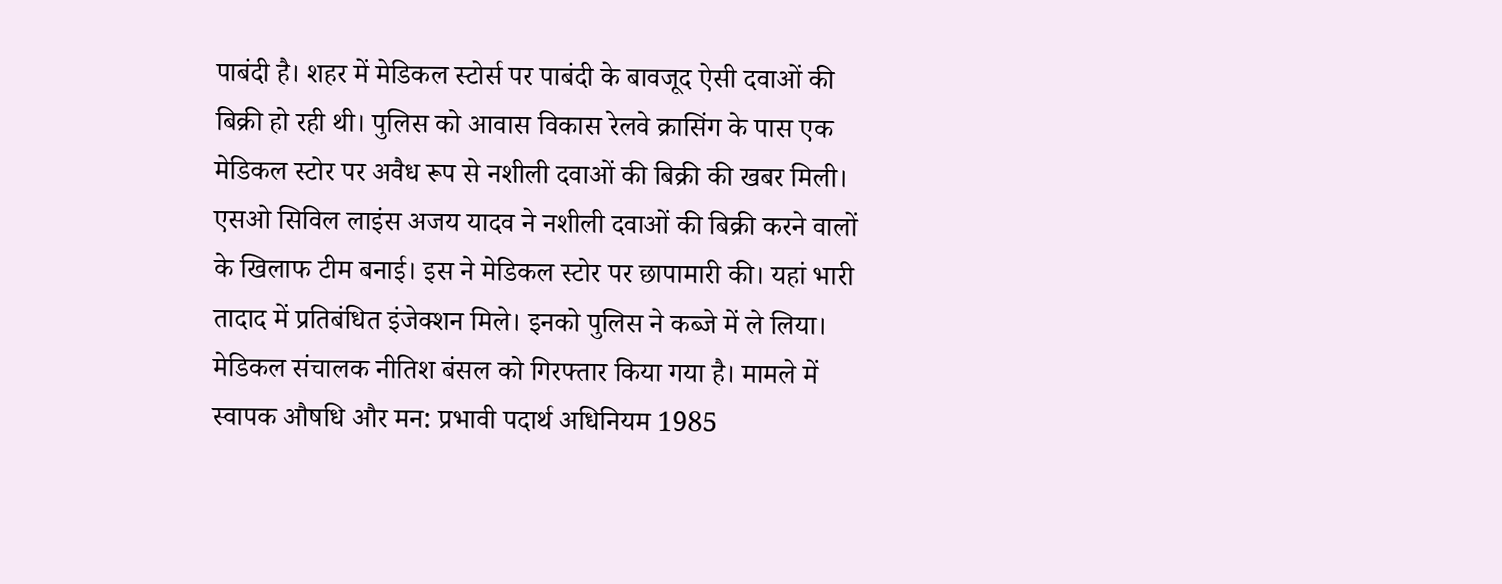पाबंदी है। शहर में मेडिकल स्टोर्स पर पाबंदी के बावजूद ऐसी दवाओं की बिक्री हो रही थी। पुलिस को आवास विकास रेलवे क्रासिंग के पास एक मेडिकल स्टोर पर अवैध रूप से नशीली दवाओं की बिक्री की खबर मिली। एसओ सिविल लाइंस अजय यादव ने नशीली दवाओं की बिक्री करने वालों के खिलाफ टीम बनाई। इस ने मेडिकल स्टोर पर छापामारी की। यहां भारी तादाद में प्रतिबंधित इंजेक्शन मिले। इनको पुलिस ने कब्जे में ले लिया। मेडिकल संचालक नीतिश बंसल को गिरफ्तार किया गया है। मामले में स्वापक औषधि और मन: प्रभावी पदार्थ अधिनियम 1985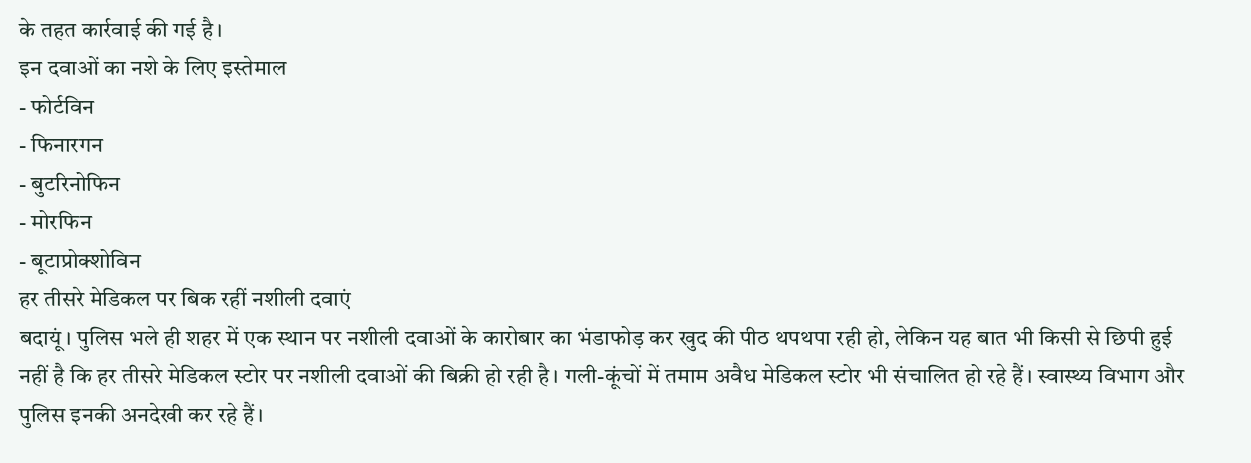के तहत कार्रवाई की गई है।
इन दवाओं का नशे के लिए इस्तेमाल
- फोर्टविन
- फिनारगन
- बुटरिनोफिन
- मोरफिन
- बूटाप्रोक्शोविन
हर तीसरे मेडिकल पर बिक रहीं नशीली दवाएं
बदायूं। पुलिस भले ही शहर में एक स्थान पर नशीली दवाओं के कारोबार का भंडाफोड़ कर खुद की पीठ थपथपा रही हो, लेकिन यह बात भी किसी से छिपी हुई नहीं है कि हर तीसरे मेडिकल स्टोर पर नशीली दवाओं की बिक्री हो रही है। गली-कूंचों में तमाम अवैध मेडिकल स्टोर भी संचालित हो रहे हैं। स्वास्थ्य विभाग और पुलिस इनकी अनदेखी कर रहे हैं।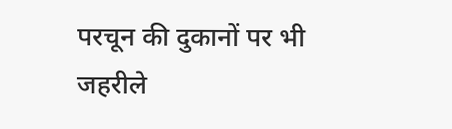परचून की दुकानों पर भी जहरीले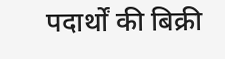पदार्थों की बिक्री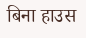बिना हाउस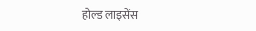होल्ड लाइसेंस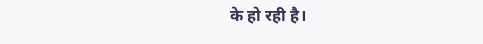के हो रही है।